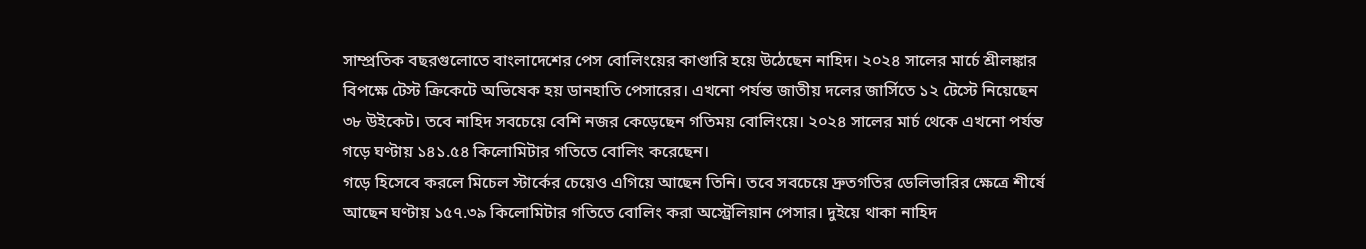সাম্প্রতিক বছরগুলোতে বাংলাদেশের পেস বোলিংয়ের কাণ্ডারি হয়ে উঠেছেন নাহিদ। ২০২৪ সালের মার্চে শ্রীলঙ্কার বিপক্ষে টেস্ট ক্রিকেটে অভিষেক হয় ডানহাতি পেসারের। এখনো পর্যন্ত জাতীয় দলের জার্সিতে ১২ টেস্টে নিয়েছেন ৩৮ উইকেট। তবে নাহিদ সবচেয়ে বেশি নজর কেড়েছেন গতিময় বোলিংয়ে। ২০২৪ সালের মার্চ থেকে এখনো পর্যন্ত গড়ে ঘণ্টায় ১৪১.৫৪ কিলোমিটার গতিতে বোলিং করেছেন।
গড়ে হিসেবে করলে মিচেল স্টার্কের চেয়েও এগিয়ে আছেন তিনি। তবে সবচেয়ে দ্রুতগতির ডেলিভারির ক্ষেত্রে শীর্ষে আছেন ঘণ্টায় ১৫৭.৩৯ কিলোমিটার গতিতে বোলিং করা অস্ট্রেলিয়ান পেসার। দুইয়ে থাকা নাহিদ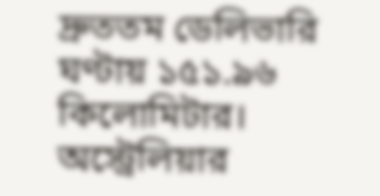দ্রুততম ডেলিভারি ঘণ্টায় ১৫১.৯৬ কিলোমিটার। অস্ট্রেলিয়ার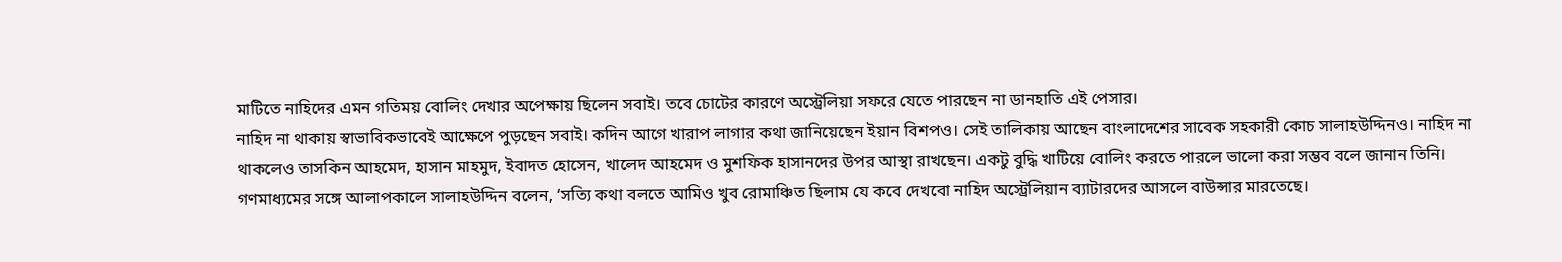মাটিতে নাহিদের এমন গতিময় বোলিং দেখার অপেক্ষায় ছিলেন সবাই। তবে চোটের কারণে অস্ট্রেলিয়া সফরে যেতে পারছেন না ডানহাতি এই পেসার।
নাহিদ না থাকায় স্বাভাবিকভাবেই আক্ষেপে পুড়ছেন সবাই। কদিন আগে খারাপ লাগার কথা জানিয়েছেন ইয়ান বিশপও। সেই তালিকায় আছেন বাংলাদেশের সাবেক সহকারী কোচ সালাহউদ্দিনও। নাহিদ না থাকলেও তাসকিন আহমেদ, হাসান মাহমুদ, ইবাদত হোসেন, খালেদ আহমেদ ও মুশফিক হাসানদের উপর আস্থা রাখছেন। একটু বুদ্ধি খাটিয়ে বোলিং করতে পারলে ভালো করা সম্ভব বলে জানান তিনি।
গণমাধ্যমের সঙ্গে আলাপকালে সালাহউদ্দিন বলেন, ‘সত্যি কথা বলতে আমিও খুব রোমাঞ্চিত ছিলাম যে কবে দেখবো নাহিদ অস্ট্রেলিয়ান ব্যাটারদের আসলে বাউন্সার মারতেছে।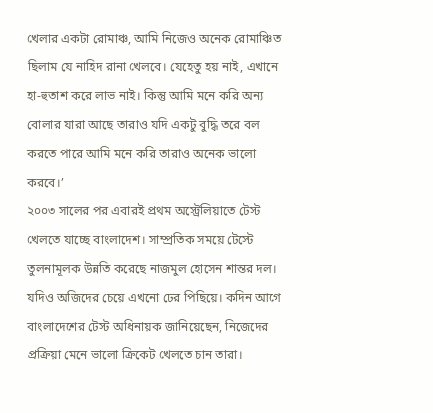খেলার একটা রোমাঞ্চ, আমি নিজেও অনেক রোমাঞ্চিত ছিলাম যে নাহিদ রানা খেলবে। যেহেতু হয় নাই, এখানে হা-হুতাশ করে লাভ নাই। কিন্তু আমি মনে করি অন্য বোলার যারা আছে তারাও যদি একটু বুদ্ধি তরে বল করতে পারে আমি মনে করি তারাও অনেক ভালো করবে।’
২০০৩ সালের পর এবারই প্রথম অস্ট্রেলিয়াতে টেস্ট খেলতে যাচ্ছে বাংলাদেশ। সাম্প্রতিক সময়ে টেস্টে তুলনামূলক উন্নতি করেছে নাজমুল হোসেন শান্তর দল। যদিও অজিদের চেয়ে এখনো ঢের পিছিয়ে। কদিন আগে বাংলাদেশের টেস্ট অধিনায়ক জানিয়েছেন, নিজেদের প্রক্রিয়া মেনে ভালো ক্রিকেট খেলতে চান তারা।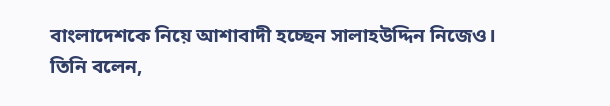বাংলাদেশকে নিয়ে আশাবাদী হচ্ছেন সালাহউদ্দিন নিজেও।
তিনি বলেন,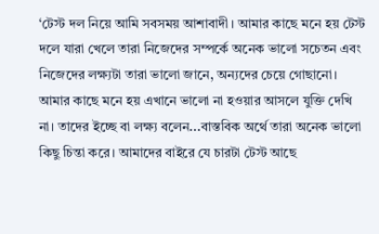‘টেস্ট দল নিয়ে আমি সবসময় আশাবাদী। আমার কাছে মনে হয় টেস্ট দলে যারা খেলে তারা নিজেদের সম্পর্কে অনেক ভালো সচেতন এবং নিজেদের লক্ষ্যটা তারা ভালো জানে, অন্যদের চেয়ে গোছানো। আমার কাছে মনে হয় এখানে ভালো না হওয়ার আসলে যুক্তি দেখি না। তাদের ইচ্ছে বা লক্ষ্য বলেন...বাস্তবিক অর্থে তারা অনেক ভালো কিছু চিন্তা করে। আমাদের বাইরে যে চারটা টেস্ট আছে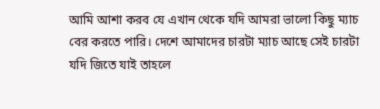আমি আশা করব যে এখান থেকে যদি আমরা ভালো কিছু ম্যাচ বের করতে পারি। দেশে আমাদের চারটা ম্যাচ আছে সেই চারটা যদি জিতে যাই তাহলে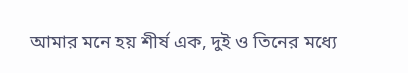আমার মনে হয় শীর্ষ এক, দুই ও তিনের মধ্যে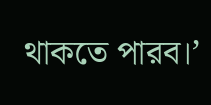থাকতে পারব।’